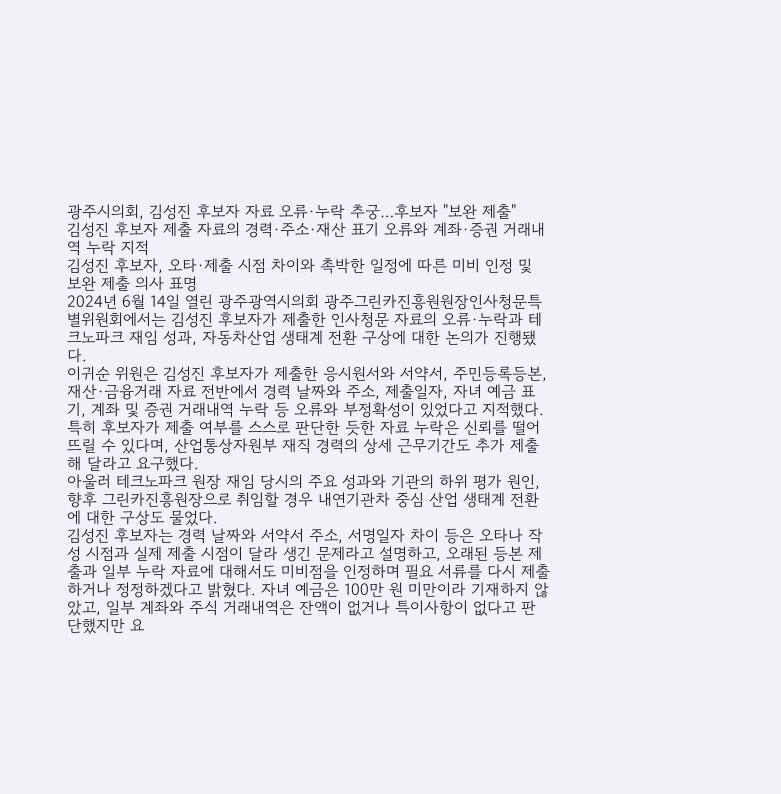광주시의회, 김성진 후보자 자료 오류·누락 추궁…후보자 "보완 제출"
김성진 후보자 제출 자료의 경력·주소·재산 표기 오류와 계좌·증권 거래내역 누락 지적
김성진 후보자, 오타·제출 시점 차이와 촉박한 일정에 따른 미비 인정 및 보완 제출 의사 표명
2024년 6월 14일 열린 광주광역시의회 광주그린카진흥원원장인사청문특별위원회에서는 김성진 후보자가 제출한 인사청문 자료의 오류·누락과 테크노파크 재임 성과, 자동차산업 생태계 전환 구상에 대한 논의가 진행됐다.
이귀순 위원은 김성진 후보자가 제출한 응시원서와 서약서, 주민등록등본, 재산·금융거래 자료 전반에서 경력 날짜와 주소, 제출일자, 자녀 예금 표기, 계좌 및 증권 거래내역 누락 등 오류와 부정확성이 있었다고 지적했다. 특히 후보자가 제출 여부를 스스로 판단한 듯한 자료 누락은 신뢰를 떨어뜨릴 수 있다며, 산업통상자원부 재직 경력의 상세 근무기간도 추가 제출해 달라고 요구했다.
아울러 테크노파크 원장 재임 당시의 주요 성과와 기관의 하위 평가 원인, 향후 그린카진흥원장으로 취임할 경우 내연기관차 중심 산업 생태계 전환에 대한 구상도 물었다.
김성진 후보자는 경력 날짜와 서약서 주소, 서명일자 차이 등은 오타나 작성 시점과 실제 제출 시점이 달라 생긴 문제라고 설명하고, 오래된 등본 제출과 일부 누락 자료에 대해서도 미비점을 인정하며 필요 서류를 다시 제출하거나 정정하겠다고 밝혔다. 자녀 예금은 100만 원 미만이라 기재하지 않았고, 일부 계좌와 주식 거래내역은 잔액이 없거나 특이사항이 없다고 판단했지만 요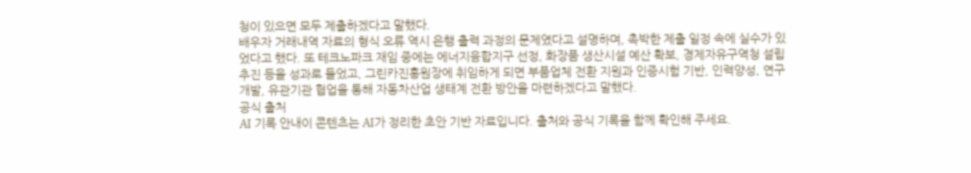청이 있으면 모두 제출하겠다고 말했다.
배우자 거래내역 자료의 형식 오류 역시 은행 출력 과정의 문제였다고 설명하며, 촉박한 제출 일정 속에 실수가 있었다고 했다. 또 테크노파크 재임 중에는 에너지융합지구 선정, 화장품 생산시설 예산 확보, 경제자유구역청 설립 추진 등을 성과로 들었고, 그린카진흥원장에 취임하게 되면 부품업체 전환 지원과 인증시험 기반, 인력양성, 연구개발, 유관기관 협업을 통해 자동차산업 생태계 전환 방안을 마련하겠다고 말했다.
공식 출처
AI 기록 안내이 콘텐츠는 AI가 정리한 초안 기반 자료입니다. 출처와 공식 기록을 함께 확인해 주세요.